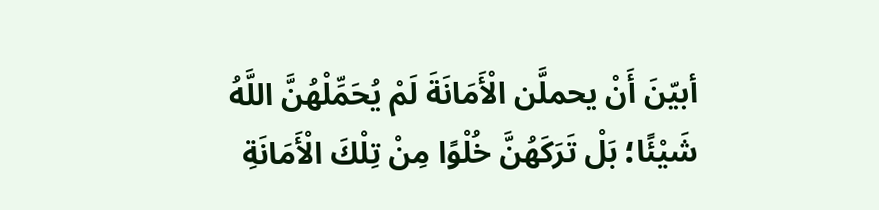أبيّنَ أَنْ يحملَّن الْأَمَانَةَ لَمْ يُحَمِّلْهُنَّ اللَّهُ شَيْئًا؛ بَلْ تَرَكَهُنَّ خُلْوًا مِنْ تِلْكَ الْأَمَانَةِ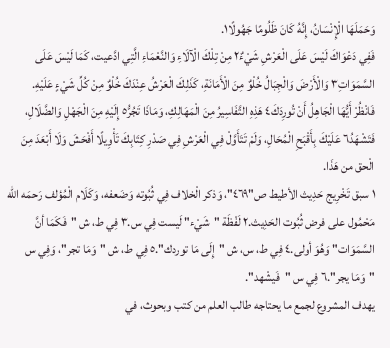وَحَمَلَهَا الْإِنْسَانُ، إِنَّهُ كَانَ ظَلُومًا جَهُولًا١.
فَفِي دَعْوَاكَ لَيْسَ عَلَى الْعَرْشِ شَيْءٌ٢ مِنْ تِلْكَ الْآلَاءِ وَالنَّعْمَاءِ الَّتِي ادَّعيت، كَمَا لَيْسَ عَلَى السَّمَوَاتِ٣ وَالْأَرْضَ وَالْجِبَالُ خُلْوٌ مِنَ الْأَمَانَةِ، كَذَلِكَ الْعَرْشُ عِنْدَكَ خُلْوٌ مِنْ كُلِّ شَيْءٍ عَلَيْهِ.
فَانْظُرْ أَيُّهَا الْجَاهِلُ أَنْ تُورِدَكَ٤ هَذِهِ التَّفَاسِيرُ مِنَ الْمَهَالِكِ، وَمَاذَا تَجُرُّ٥ إِلَيْهِ مِنَ الْجَهْلِ وَالضَّلَالِ، فَتَشْهَدُ٦ عَلَيْكَ بِأَقْبَحِ الْمُحَالِ، وَلَمْ تَتَأَوَّلْ فِي الْعَرْشِ فِي صَدْرِ كِتَابِكَ تَأْوِيلًا أَفْحَشَ وَلَا أَبْعَدَ مِنَ الْحق من هَذَا.
١ سبق تَخْرِيج حَدِيث الأطيط ص"٤٦٩"، وَذكر الْخلاف فِي ثُبُوته وَضَعفه، وَكَلَام الْمُؤلف رَحمَه الله مَحْمُول على فرض ثُبُوت الحَدِيث.٢ لَفْظَة "شَيْء" لَيست فِي س.٣ فِي ط، ش "فَكَمَا أنَّ السَّمَوَات" وَهُوَ أولى.٤ فِي ط، س، ش "إِلَى مَا توردك".٥ فِي ط، ش "وَمَا تجر"، وَفِي س "وَمَا يجر".٦ فِي س "فَيشْهد".
يهدف المشروع لجمع ما يحتاجه طالب العلم من كتب وبحوث، في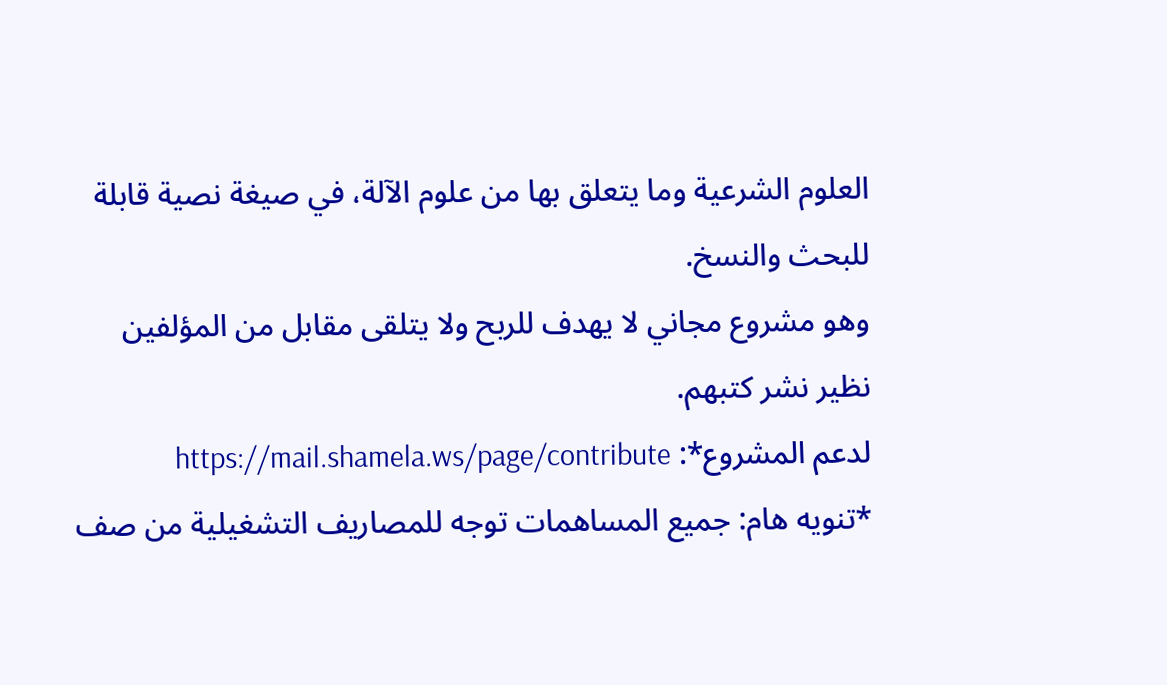العلوم الشرعية وما يتعلق بها من علوم الآلة، في صيغة نصية قابلة للبحث والنسخ.
وهو مشروع مجاني لا يهدف للربح ولا يتلقى مقابل من المؤلفين نظير نشر كتبهم.
لدعم المشروع*: https://mail.shamela.ws/page/contribute
*تنويه هام: جميع المساهمات توجه للمصاريف التشغيلية من صف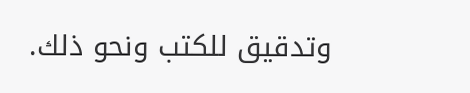وتدقيق للكتب ونحو ذلك.